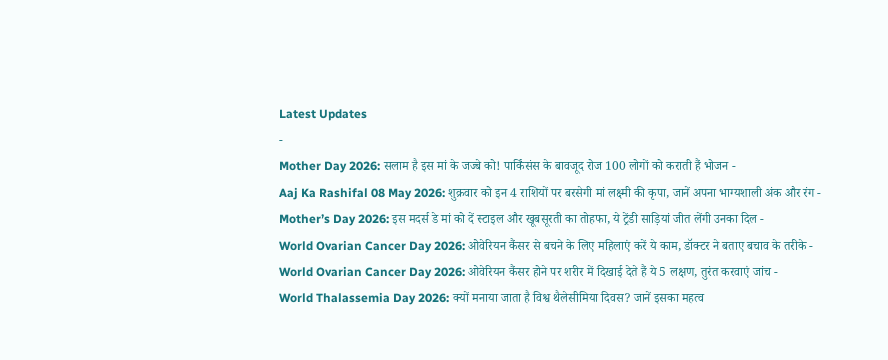Latest Updates
-
Mother Day 2026: सलाम है इस मां के जज्बे को! पार्किंसंस के बावजूद रोज 100 लोगों को कराती हैं भोजन -
Aaj Ka Rashifal 08 May 2026: शुक्रवार को इन 4 राशियों पर बरसेगी मां लक्ष्मी की कृपा, जानें अपना भाग्यशाली अंक और रंग -
Mother’s Day 2026: इस मदर्स डे मां को दें स्टाइल और खूबसूरती का तोहफा, ये ट्रेंडी साड़ियां जीत लेंगी उनका दिल -
World Ovarian Cancer Day 2026: ओवेरियन कैंसर से बचने के लिए महिलाएं करें ये काम, डॉक्टर ने बताए बचाव के तरीके -
World Ovarian Cancer Day 2026: ओवेरियन कैंसर होने पर शरीर में दिखाई देते हैं ये 5 लक्षण, तुरंत करवाएं जांच -
World Thalassemia Day 2026: क्यों मनाया जाता है विश्व थैलेसीमिया दिवस? जानें इसका महत्व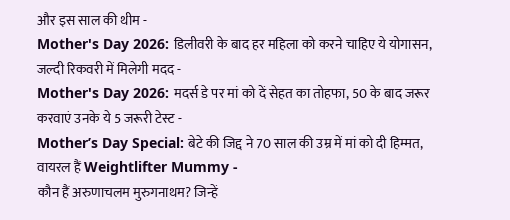और इस साल की थीम -
Mother's Day 2026: डिलीवरी के बाद हर महिला को करने चाहिए ये योगासन, जल्दी रिकवरी में मिलेगी मदद -
Mother's Day 2026: मदर्स डे पर मां को दें सेहत का तोहफा, 50 के बाद जरूर करवाएं उनके ये 5 जरूरी टेस्ट -
Mother’s Day Special: बेटे की जिद्द ने 70 साल की उम्र में मां को दी हिम्मत, वायरल हैं Weightlifter Mummy -
कौन हैं अरुणाचलम मुरुगनाथम? जिन्हें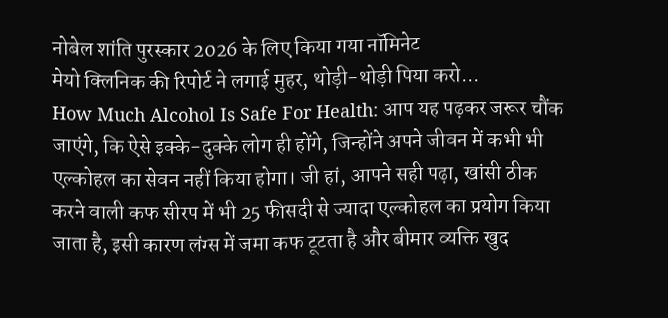नोबेल शांति पुरस्कार 2026 के लिए किया गया नॉमिनेट
मेयो क्लिनिक की रिपोर्ट ने लगाई मुहर, थोड़ी-थोड़ी पिया करो...
How Much Alcohol Is Safe For Health: आप यह पढ़कर जरूर चौंक जाएंगे, कि ऐसे इक्के-दुक्के लोग ही होंगे, जिन्होंने अपने जीवन में कभी भी एल्कोहल का सेवन नहीं किया होगा। जी हां, आपने सही पढ़ा, खांसी ठीक करने वाली कफ सीरप में भी 25 फीसदी से ज्यादा एल्कोहल का प्रयोग किया जाता है, इसी कारण लंग्स में जमा कफ टूटता है और बीमार व्यक्ति खुद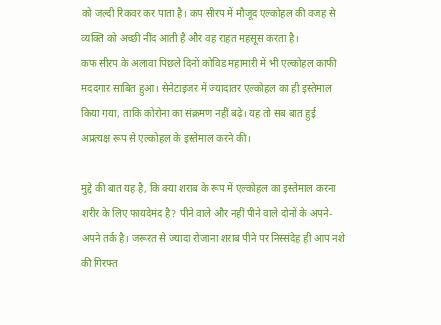को जल्दी रिकवर कर पाता है। कप सीरप में मौजूद एल्कोहल की वजह से व्यक्ति को अच्छी नींद आती है और वह राहत महसूस करता है।
कफ सीरप के अलावा पिछले दिनों कोविड महामारी में भी एल्कोहल काफी मददगार साबित हुआ। सेनेटाइजर में ज्यादातर एल्कोहल का ही इस्तेमाल किया गया, ताकि कोरोना का संक्रमण नहीं बढ़े। यह तो सब बात हुई अप्रत्यक्ष रूप से एल्कोहल के इस्तेमाल करने की।

मुद्दे की बात यह है, कि क्या शराब के रूप में एल्कोहल का इस्तेमाल करना शरीर के लिए फायदेमंद है? पीने वाले और नहीं पीने वाले दोनों के अपने-अपने तर्क है। जरूरत से ज्यादा रोजाना शराब पीने पर निस्संदेह ही आप नशे की गिरफ्त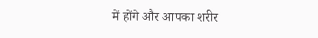में होंगे और आपका शरीर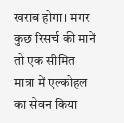खराब होगा। मगर कुछ रिसर्च की मानें तो एक सीमित मात्रा में एल्कोहल का सेवन किया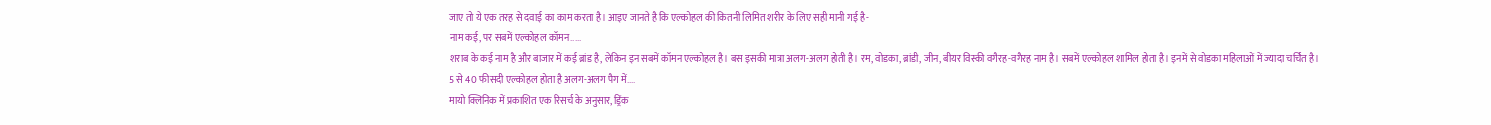जाए तो ये एक तरह से दवाई का काम करता है। आइए जानते है कि एल्कोहल की कितनी लिमित शरीर के लिए सही मानी गई है-
नाम कई, पर सबमें एल्कोहल कॉमन.....
शराब के कई नाम है और बाजार में कई ब्रांड है, लेकिन इन सबमें कॉमन एल्कोहल है। बस इसकी मात्रा अलग-अलग होती है। रम, वोडका, ब्रांडी, जीन, बीयर विस्की वगैरह-वगैरह नाम है। सबमें एल्कोहल शामिल होता है। इनमें से वोडका महिलाओं में ज्यादा चर्चित है।
5 से 40 फीसदी एल्कोहल होता है अलग-अलग पैग में....
मायो क्लिनिक में प्रकाशित एक रिसर्च के अनुसार, ड्रिंक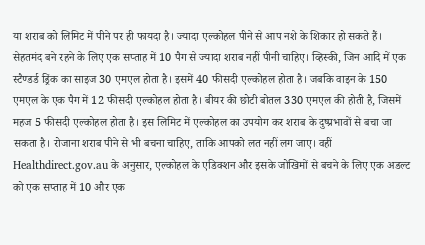या शराब को लिमिट में पीने पर ही फायदा है। ज्यादा एल्कोहल पीने से आप नशे के शिकार हो सकते हैं। सेहतमंद बने रहने के लिए एक सप्ताह में 10 पैग से ज्यादा शराब नहीं पीनी चाहिए। व्हिस्की, जिन आदि में एक स्टैण्डर्ड ड्रिंक का साइज 30 एमएल होता है। इसमें 40 फीसदी एल्कोहल होता है। जबकि वाइन के 150 एमएल के एक पैग में 12 फीसदी एल्कोहल होता है। बीयर की छोटी बोतल 330 एमएल की होती है, जिसमें महज 5 फीसदी एल्कोहल होता है। इस लिमिट में एल्कोहल का उपयोग कर शराब के दुष्प्रभावों से बचा जा सकता है। रोजाना शराब पीने से भी बचना चाहिए, ताकि आपको लत नहीं लग जाए। वहीं Healthdirect.gov.au के अनुसार, एल्कोहल के एडिक्शन और इसके जोखिमों से बचने के लिए एक अडल्ट को एक सप्ताह में 10 और एक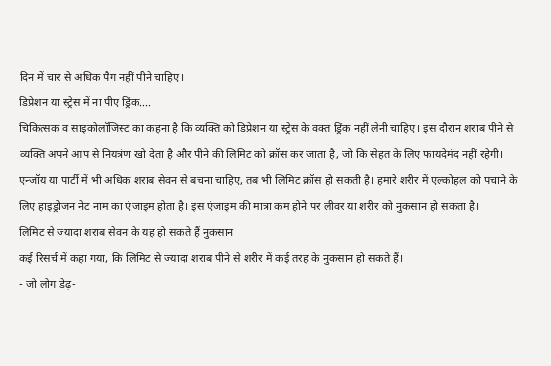दिन में चार से अधिक पैग नहीं पीने चाहिए।
डिप्रेशन या स्ट्रेस में ना पीए ड्रिंक....
चिकित्सक व साइकोलॉजिस्ट का कहना है कि व्यक्ति को डिप्रेशन या स्ट्रेस के वक्त ड्रिंक नहीं लेनी चाहिए। इस दौरान शराब पीने से व्यक्ति अपने आप से नियत्रंण खो देता है और पीने की लिमिट को क्रॉस कर जाता है, जो कि सेहत के लिए फायदेमंद नहीं रहेगी। एन्जॉय या पार्टी में भी अधिक शराब सेवन से बचना चाहिए, तब भी लिमिट क्रॉस हो सकती है। हमारे शरीर में एल्कोहल को पचाने के लिए हाइड्रोजन नेट नाम का एंजाइम होता है। इस एंजाइम की मात्रा कम होने पर लीवर या शरीर को नुकसान हो सकता है।
लिमिट से ज्यादा शराब सेवन के यह हो सकते हैं नुकसान
कई रिसर्च में कहा गया, कि लिमिट से ज्यादा शराब पीने से शरीर में कई तरह के नुकसान हो सकते हैं।
- जो लोग डेढ़-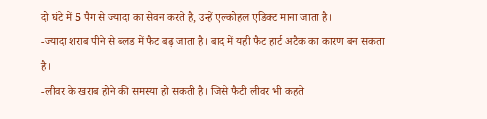दो घंटे में 5 पैग से ज्यादा का सेवन करते है, उन्हें एल्कोहल एडिक्ट माना जाता है।
-ज्यादा शराब पीने से ब्लड में फैट बढ़ जाता है। बाद में यही फैट हार्ट अटैक का कारण बन सकता है।
-लीवर के खराब होने की समस्या हो सकती है। जिसे फैटी लीवर भी कहते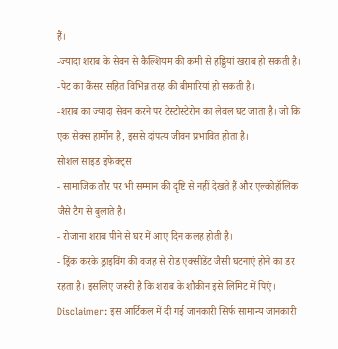हैं।
-ज्यादा शराब के सेवन से कैल्शियम की कमी से हड्डियां खराब हो सकती है।
-पेट का कैंसर सहित विभिन्न तरह की बीमारियां हो सकती है।
-शराब का ज्यादा सेवन करने पर टेस्टोस्टेरोन का लेवल घट जाता है। जो कि एक सेक्स हार्मोन है, इससे दांपत्य जीवन प्रभावित होता है।
सोशल साइड इफेक्ट्स
- सामाजिक तौर पर भी सम्मान की दृष्टि से नहीं देखते हैं और एल्कोहॉलिक जैसे टैग से बुलाते है।
- रोजाना शराब पीने से घर में आए दिन कलह होती है।
- ड्रिंक करके ड्राइविंग की वजह से रोड एक्सीडेंट जैसी घटनाएं होने का डर रहता है। इसलिए जरूरी है कि शराब के शौकीन इसे लिमिट में पिएं।
Disclaimer: इस आर्टिकल में दी गई जानकारी सिर्फ सामान्य जानकारी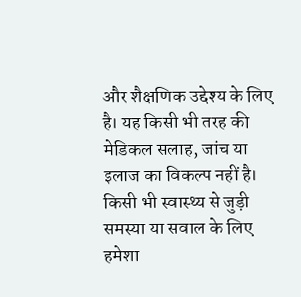और शैक्षणिक उद्देश्य के लिए है। यह किसी भी तरह की मेडिकल सलाह, जांच या इलाज का विकल्प नहीं है। किसी भी स्वास्थ्य से जुड़ी समस्या या सवाल के लिए हमेशा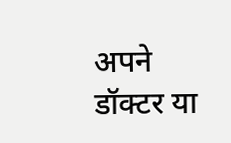अपने डॉक्टर या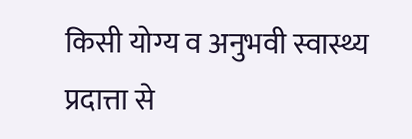किसी योग्य व अनुभवी स्वास्थ्य प्रदात्ता से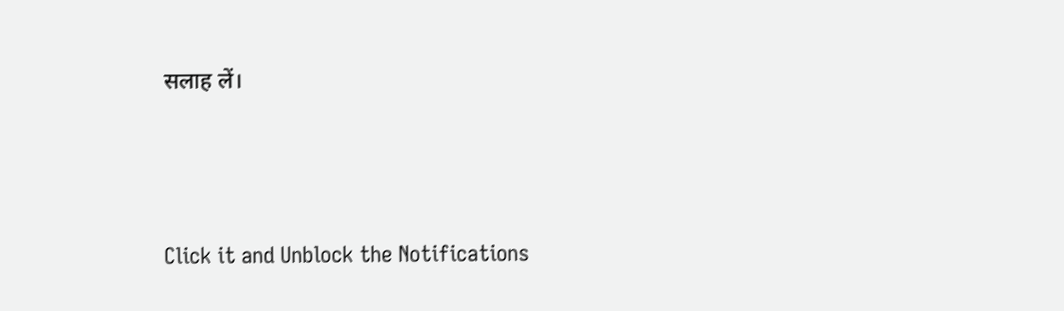सलाह लें।



Click it and Unblock the Notifications